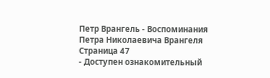Петр Врангель - Воспоминания Петра Николаевича Врангеля Страница 47
- Доступен ознакомительный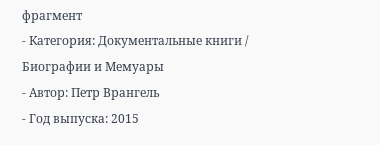фрагмент
- Категория: Документальные книги / Биографии и Мемуары
- Автор: Петр Врангель
- Год выпуска: 2015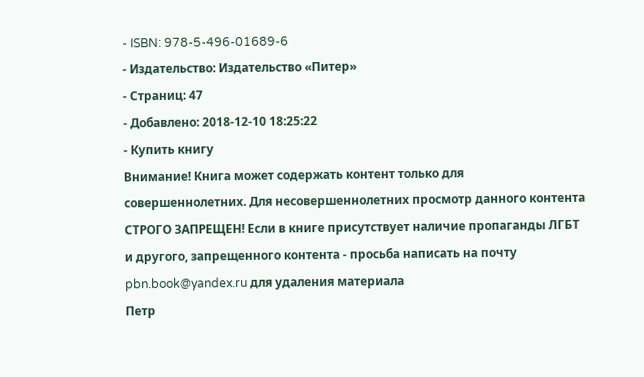- ISBN: 978-5-496-01689-6
- Издательство: Издательство «Питер»
- Страниц: 47
- Добавлено: 2018-12-10 18:25:22
- Купить книгу
Внимание! Книга может содержать контент только для совершеннолетних. Для несовершеннолетних просмотр данного контента СТРОГО ЗАПРЕЩЕН! Если в книге присутствует наличие пропаганды ЛГБТ и другого, запрещенного контента - просьба написать на почту pbn.book@yandex.ru для удаления материала
Петр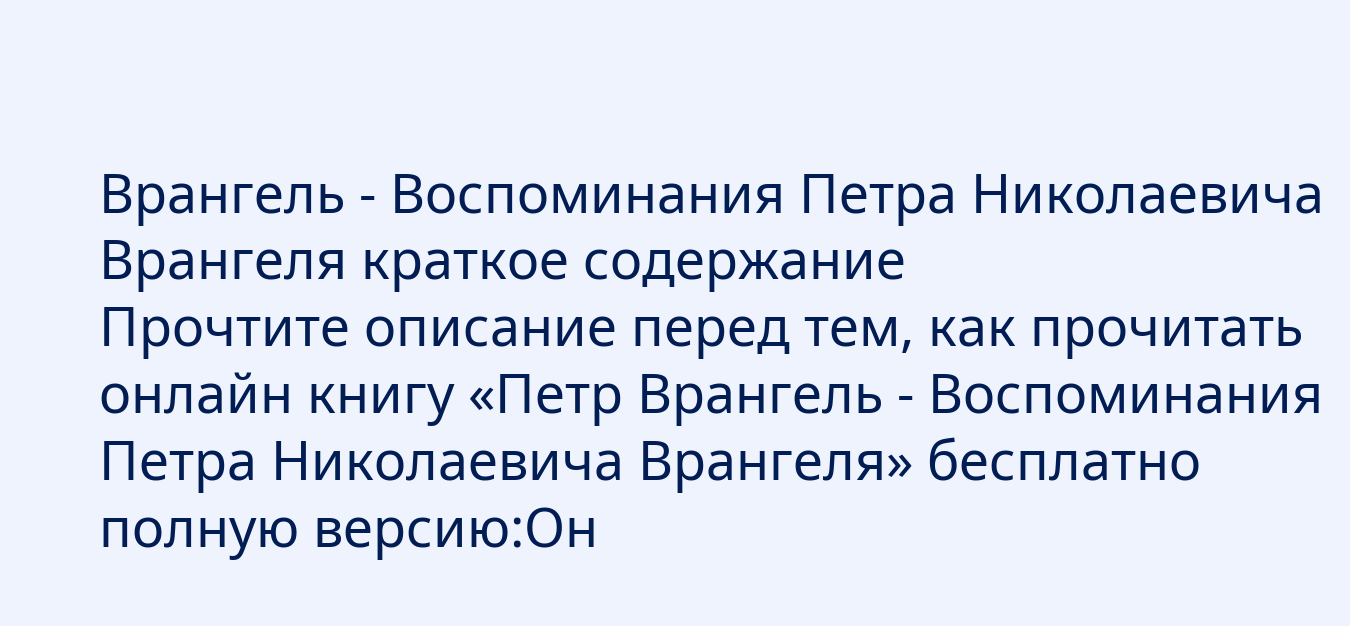Врангель - Воспоминания Петра Николаевича Врангеля краткое содержание
Прочтите описание перед тем, как прочитать онлайн книгу «Петр Врангель - Воспоминания Петра Николаевича Врангеля» бесплатно полную версию:Он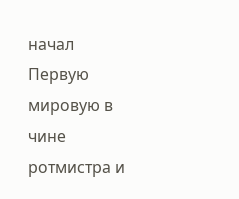начал Первую мировую в чине ротмистра и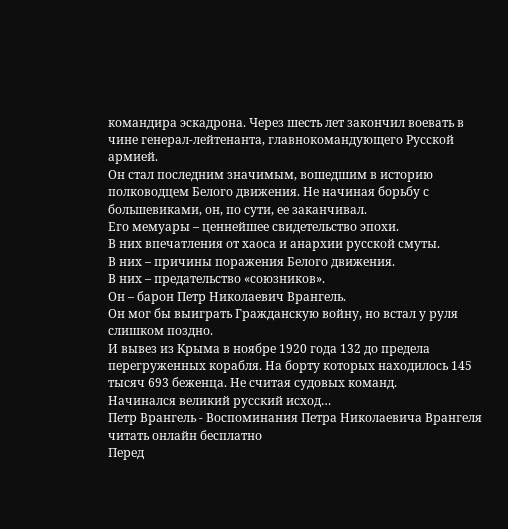командира эскадрона. Через шесть лет закончил воевать в чине генерал-лейтенанта, главнокомандующего Русской армией.
Он стал последним значимым, вошедшим в историю полководцем Белого движения. Не начиная борьбу с большевиками, он, по сути, ее заканчивал.
Его мемуары – ценнейшее свидетельство эпохи.
В них впечатления от хаоса и анархии русской смуты.
В них – причины поражения Белого движения.
В них – предательство «союзников».
Он – барон Петр Николаевич Врангель.
Он мог бы выиграть Гражданскую войну, но встал у руля слишком поздно.
И вывез из Крыма в ноябре 1920 года 132 до предела перегруженных корабля. На борту которых находилось 145 тысяч 693 беженца. Не считая судовых команд.
Начинался великий русский исход…
Петр Врангель - Воспоминания Петра Николаевича Врангеля читать онлайн бесплатно
Перед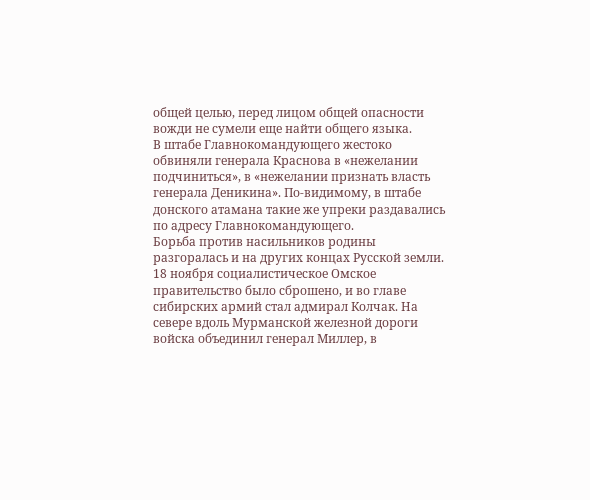общей целью, перед лицом общей опасности вожди не сумели еще найти общего языка.
В штабе Главнокомандующего жестоко обвиняли генерала Краснова в «нежелании подчиниться», в «нежелании признать власть генерала Деникина». По-видимому, в штабе донского атамана такие же упреки раздавались по адресу Главнокомандующего.
Борьба против насильников родины разгоралась и на других концах Русской земли. 18 ноября социалистическое Омское правительство было сброшено, и во главе сибирских армий стал адмирал Колчак. На севере вдоль Мурманской железной дороги войска объединил генерал Миллер, в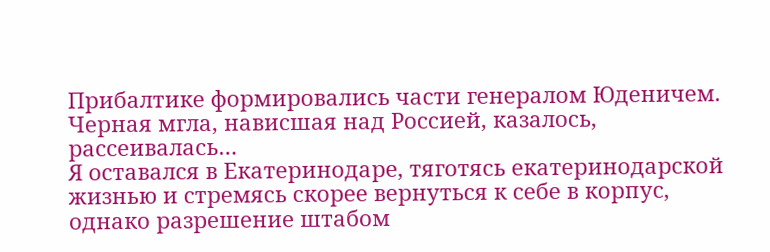Прибалтике формировались части генералом Юденичем. Черная мгла, нависшая над Россией, казалось, рассеивалась…
Я оставался в Екатеринодаре, тяготясь екатеринодарской жизнью и стремясь скорее вернуться к себе в корпус, однако разрешение штабом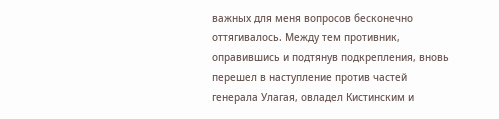важных для меня вопросов бесконечно оттягивалось. Между тем противник, оправившись и подтянув подкрепления, вновь перешел в наступление против частей генерала Улагая, овладел Кистинским и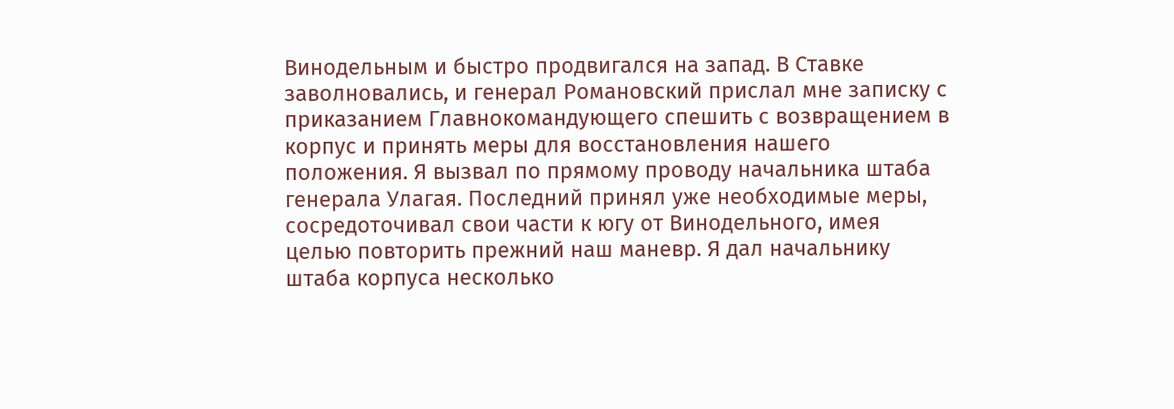Винодельным и быстро продвигался на запад. В Ставке заволновались, и генерал Романовский прислал мне записку с приказанием Главнокомандующего спешить с возвращением в корпус и принять меры для восстановления нашего положения. Я вызвал по прямому проводу начальника штаба генерала Улагая. Последний принял уже необходимые меры, сосредоточивал свои части к югу от Винодельного, имея целью повторить прежний наш маневр. Я дал начальнику штаба корпуса несколько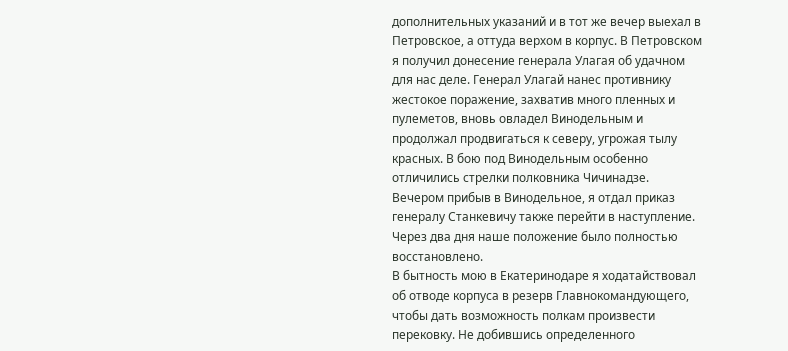дополнительных указаний и в тот же вечер выехал в Петровское, а оттуда верхом в корпус. В Петровском я получил донесение генерала Улагая об удачном для нас деле. Генерал Улагай нанес противнику жестокое поражение, захватив много пленных и пулеметов, вновь овладел Винодельным и продолжал продвигаться к северу, угрожая тылу красных. В бою под Винодельным особенно отличились стрелки полковника Чичинадзе.
Вечером прибыв в Винодельное, я отдал приказ генералу Станкевичу также перейти в наступление. Через два дня наше положение было полностью восстановлено.
В бытность мою в Екатеринодаре я ходатайствовал об отводе корпуса в резерв Главнокомандующего, чтобы дать возможность полкам произвести перековку. Не добившись определенного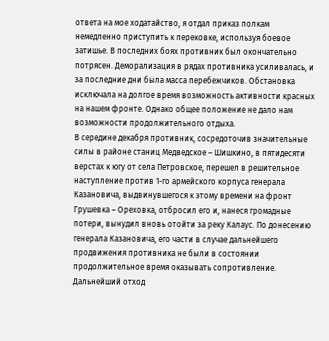ответа на мое ходатайство, я отдал приказ полкам немедленно приступить к перековке, используя боевое затишье. В последних боях противник был окончательно потрясен. Деморализация в рядах противника усиливалась, и за последние дни была масса перебежчиков. Обстановка исключала на долгое время возможность активности красных на нашем фронте. Однако общее положение не дало нам возможности продолжительного отдыха.
В середине декабря противник, сосредоточив значительные силы в районе станиц Медведское – Шишкино, в пятидесяти верстах к югу от села Петровское, перешел в решительное наступление против 1-го армейского корпуса генерала Казановича, выдвинувшегося к этому времени на фронт Грушевка – Ореховка, отбросил его и, нанеся громадные потери, вынудил вновь отойти за реку Калаус. По донесению генерала Казановича, его части в случае дальнейшего продвижения противника не были в состоянии продолжительное время оказывать сопротивление. Дальнейший отход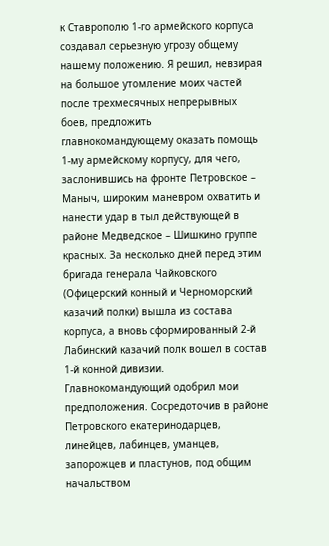к Ставрополю 1-го армейского корпуса создавал серьезную угрозу общему нашему положению. Я решил, невзирая на большое утомление моих частей после трехмесячных непрерывных боев, предложить главнокомандующему оказать помощь 1-му армейскому корпусу, для чего, заслонившись на фронте Петровское – Маныч, широким маневром охватить и нанести удар в тыл действующей в районе Медведское – Шишкино группе красных. За несколько дней перед этим бригада генерала Чайковского (Офицерский конный и Черноморский казачий полки) вышла из состава корпуса, а вновь сформированный 2-й Лабинский казачий полк вошел в состав 1-й конной дивизии.
Главнокомандующий одобрил мои предположения. Сосредоточив в районе Петровского екатеринодарцев, линейцев, лабинцев, уманцев, запорожцев и пластунов, под общим начальством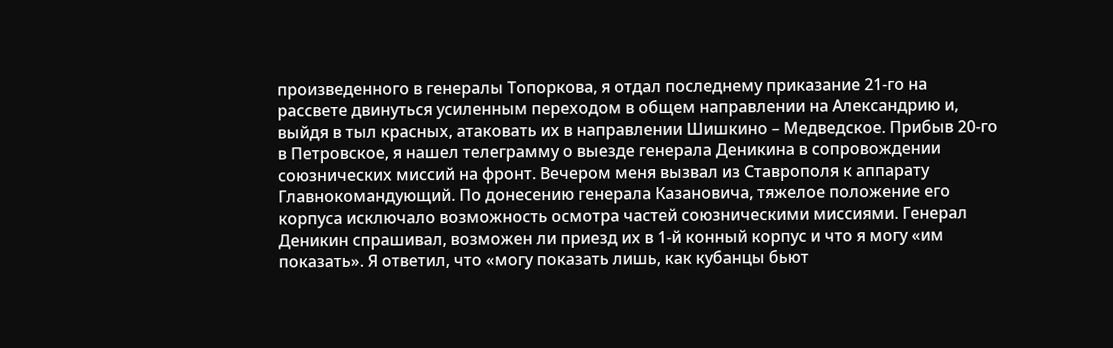произведенного в генералы Топоркова, я отдал последнему приказание 21-го на рассвете двинуться усиленным переходом в общем направлении на Александрию и, выйдя в тыл красных, атаковать их в направлении Шишкино – Медведское. Прибыв 20-го в Петровское, я нашел телеграмму о выезде генерала Деникина в сопровождении союзнических миссий на фронт. Вечером меня вызвал из Ставрополя к аппарату Главнокомандующий. По донесению генерала Казановича, тяжелое положение его корпуса исключало возможность осмотра частей союзническими миссиями. Генерал Деникин спрашивал, возможен ли приезд их в 1-й конный корпус и что я могу «им показать». Я ответил, что «могу показать лишь, как кубанцы бьют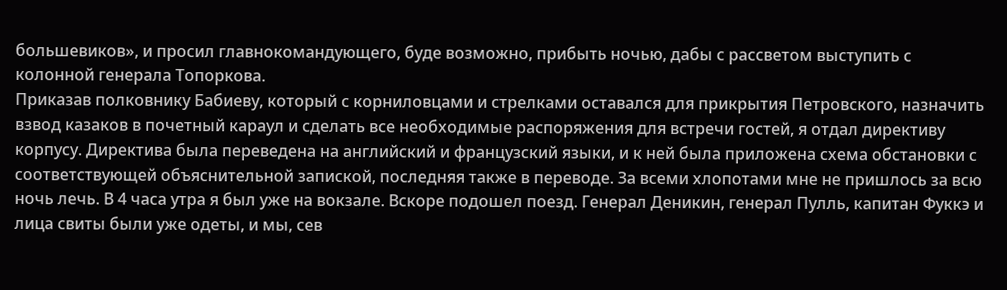большевиков», и просил главнокомандующего, буде возможно, прибыть ночью, дабы с рассветом выступить с колонной генерала Топоркова.
Приказав полковнику Бабиеву, который с корниловцами и стрелками оставался для прикрытия Петровского, назначить взвод казаков в почетный караул и сделать все необходимые распоряжения для встречи гостей, я отдал директиву корпусу. Директива была переведена на английский и французский языки, и к ней была приложена схема обстановки с соответствующей объяснительной запиской, последняя также в переводе. За всеми хлопотами мне не пришлось за всю ночь лечь. В 4 часа утра я был уже на вокзале. Вскоре подошел поезд. Генерал Деникин, генерал Пулль, капитан Фуккэ и лица свиты были уже одеты, и мы, сев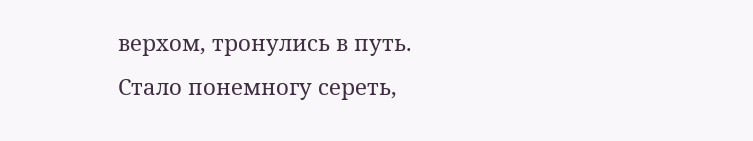верхом, тронулись в путь.
Стало понемногу сереть,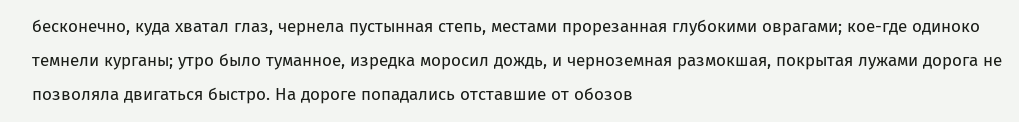бесконечно, куда хватал глаз, чернела пустынная степь, местами прорезанная глубокими оврагами; кое-где одиноко темнели курганы; утро было туманное, изредка моросил дождь, и черноземная размокшая, покрытая лужами дорога не позволяла двигаться быстро. На дороге попадались отставшие от обозов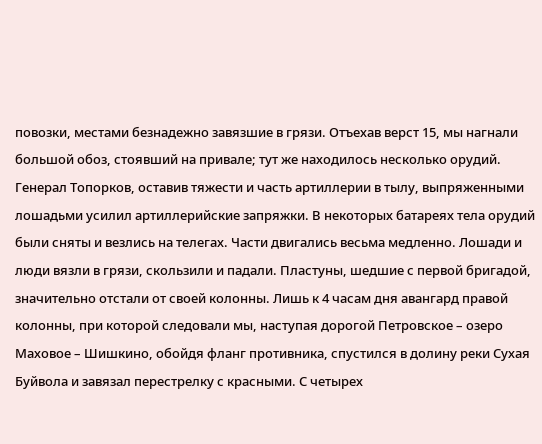повозки, местами безнадежно завязшие в грязи. Отъехав верст 15, мы нагнали большой обоз, стоявший на привале; тут же находилось несколько орудий. Генерал Топорков, оставив тяжести и часть артиллерии в тылу, выпряженными лошадьми усилил артиллерийские запряжки. В некоторых батареях тела орудий были сняты и везлись на телегах. Части двигались весьма медленно. Лошади и люди вязли в грязи, скользили и падали. Пластуны, шедшие с первой бригадой, значительно отстали от своей колонны. Лишь к 4 часам дня авангард правой колонны, при которой следовали мы, наступая дорогой Петровское – озеро Маховое – Шишкино, обойдя фланг противника, спустился в долину реки Сухая Буйвола и завязал перестрелку с красными. С четырех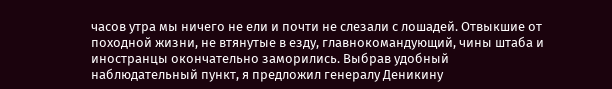часов утра мы ничего не ели и почти не слезали с лошадей. Отвыкшие от походной жизни, не втянутые в езду, главнокомандующий, чины штаба и иностранцы окончательно заморились. Выбрав удобный наблюдательный пункт, я предложил генералу Деникину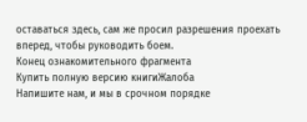оставаться здесь, сам же просил разрешения проехать вперед, чтобы руководить боем.
Конец ознакомительного фрагмента
Купить полную версию книгиЖалоба
Напишите нам, и мы в срочном порядке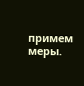примем меры.